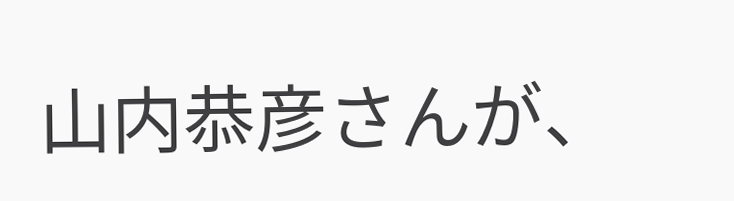山内恭彦さんが、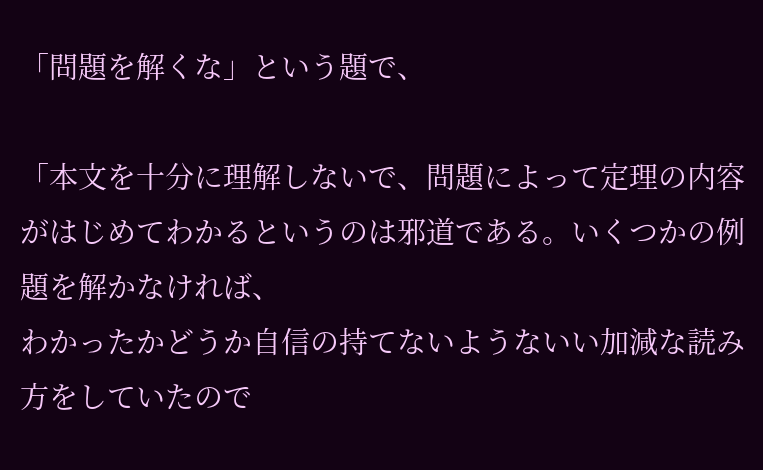「問題を解くな」という題で、

「本文を十分に理解しないで、問題によって定理の内容がはじめてわかるというのは邪道である。いくつかの例題を解かなければ、
わかったかどうか自信の持てないようないい加減な読み方をしていたので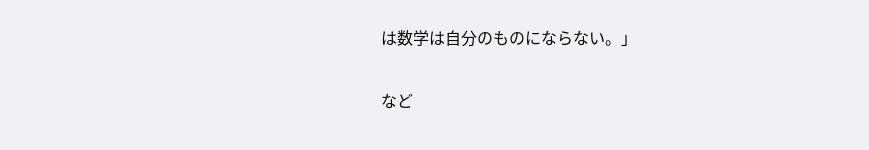は数学は自分のものにならない。」

など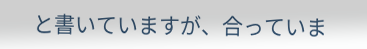と書いていますが、合っていま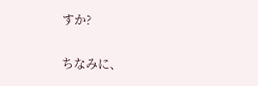すか?

ちなみに、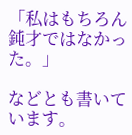「私はもちろん鈍才ではなかった。」

などとも書いています。